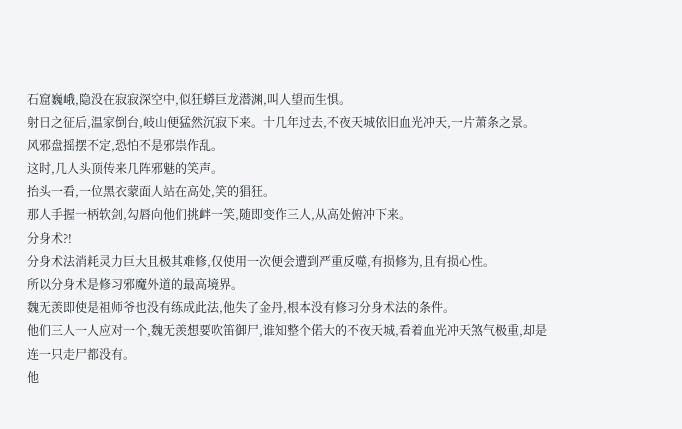石窟巍峨,隐没在寂寂深空中,似狂蟒巨龙潜渊,叫人望而生惧。
射日之征后,温家倒台,岐山便猛然沉寂下来。十几年过去,不夜天城依旧血光冲天,一片萧条之景。
风邪盘摇摆不定,恐怕不是邪祟作乱。
这时,几人头顶传来几阵邪魅的笑声。
抬头一看,一位黑衣蒙面人站在高处,笑的猖狂。
那人手握一柄软剑,勾唇向他们挑衅一笑,随即变作三人,从高处俯冲下来。
分身术?!
分身术法消耗灵力巨大且极其难修,仅使用一次便会遭到严重反噬,有损修为,且有损心性。
所以分身术是修习邪魔外道的最高境界。
魏无羡即使是祖师爷也没有练成此法,他失了金丹,根本没有修习分身术法的条件。
他们三人一人应对一个,魏无羡想要吹笛御尸,谁知整个偌大的不夜天城,看着血光冲天煞气极重,却是连一只走尸都没有。
他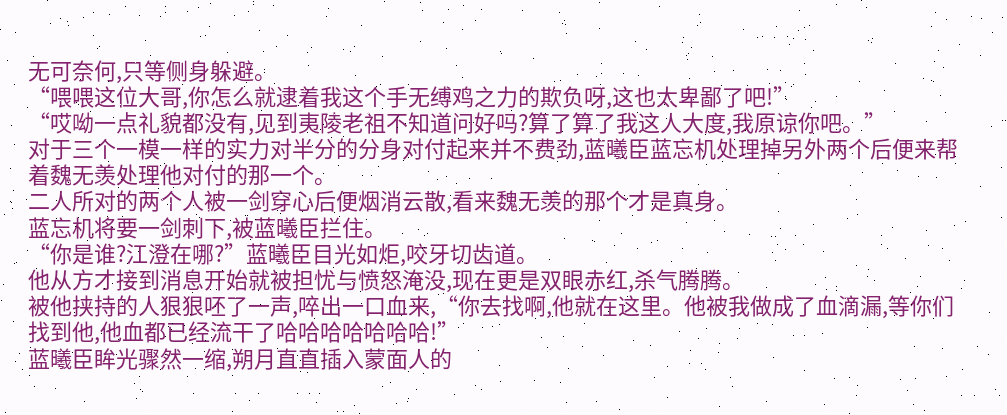无可奈何,只等侧身躲避。
“喂喂这位大哥,你怎么就逮着我这个手无缚鸡之力的欺负呀,这也太卑鄙了吧!”
“哎呦一点礼貌都没有,见到夷陵老祖不知道问好吗?算了算了我这人大度,我原谅你吧。”
对于三个一模一样的实力对半分的分身对付起来并不费劲,蓝曦臣蓝忘机处理掉另外两个后便来帮着魏无羡处理他对付的那一个。
二人所对的两个人被一剑穿心后便烟消云散,看来魏无羡的那个才是真身。
蓝忘机将要一剑刺下,被蓝曦臣拦住。
“你是谁?江澄在哪?”蓝曦臣目光如炬,咬牙切齿道。
他从方才接到消息开始就被担忧与愤怒淹没,现在更是双眼赤红,杀气腾腾。
被他挟持的人狠狠呸了一声,啐出一口血来,“你去找啊,他就在这里。他被我做成了血滴漏,等你们找到他,他血都已经流干了哈哈哈哈哈哈哈!”
蓝曦臣眸光骤然一缩,朔月直直插入蒙面人的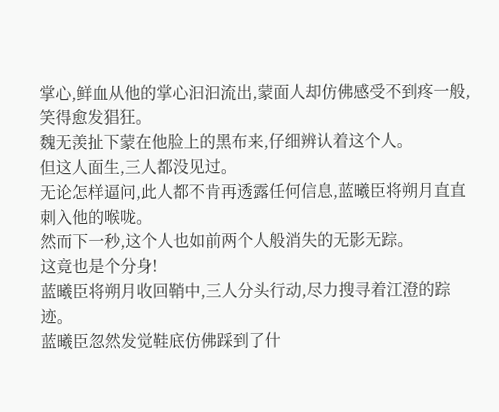掌心,鲜血从他的掌心汩汩流出,蒙面人却仿佛感受不到疼一般,笑得愈发猖狂。
魏无羡扯下蒙在他脸上的黑布来,仔细辨认着这个人。
但这人面生,三人都没见过。
无论怎样逼问,此人都不肯再透露任何信息,蓝曦臣将朔月直直刺入他的喉咙。
然而下一秒,这个人也如前两个人般消失的无影无踪。
这竟也是个分身!
蓝曦臣将朔月收回鞘中,三人分头行动,尽力搜寻着江澄的踪迹。
蓝曦臣忽然发觉鞋底仿佛踩到了什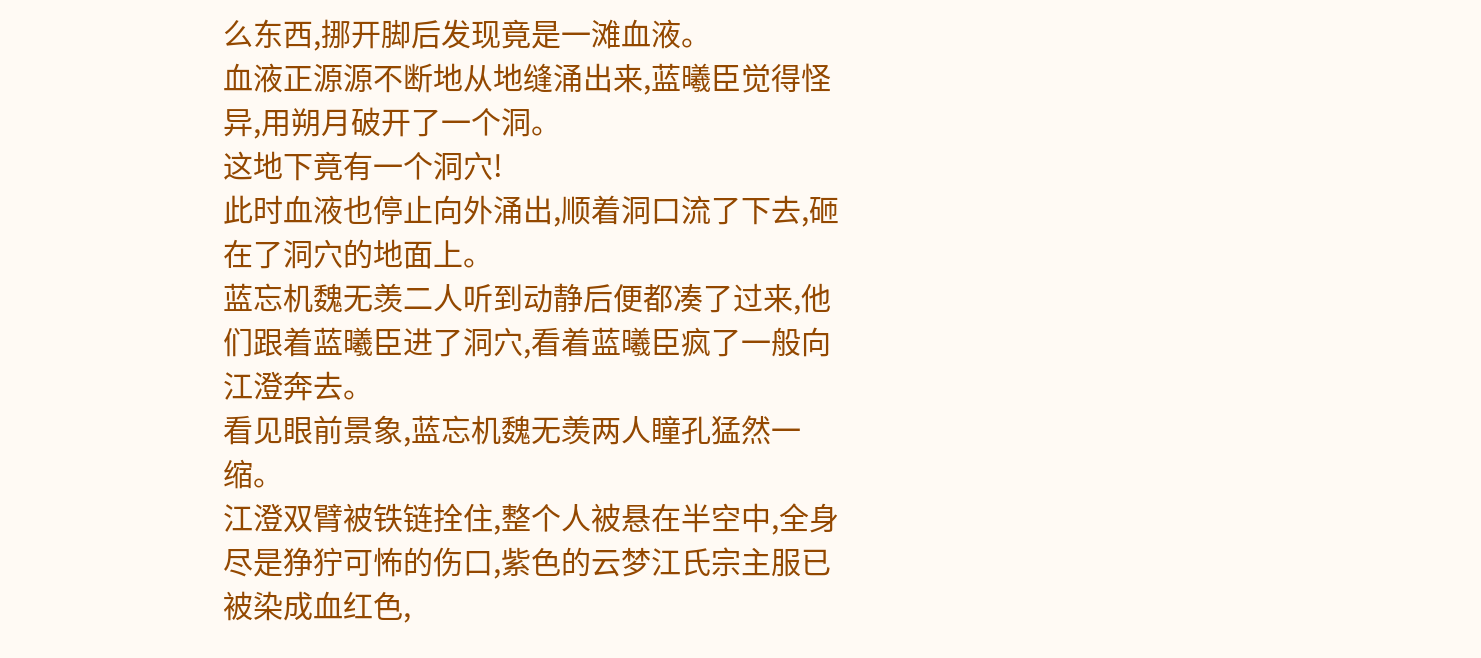么东西,挪开脚后发现竟是一滩血液。
血液正源源不断地从地缝涌出来,蓝曦臣觉得怪异,用朔月破开了一个洞。
这地下竟有一个洞穴!
此时血液也停止向外涌出,顺着洞口流了下去,砸在了洞穴的地面上。
蓝忘机魏无羡二人听到动静后便都凑了过来,他们跟着蓝曦臣进了洞穴,看着蓝曦臣疯了一般向江澄奔去。
看见眼前景象,蓝忘机魏无羡两人瞳孔猛然一缩。
江澄双臂被铁链拴住,整个人被悬在半空中,全身尽是狰狞可怖的伤口,紫色的云梦江氏宗主服已被染成血红色,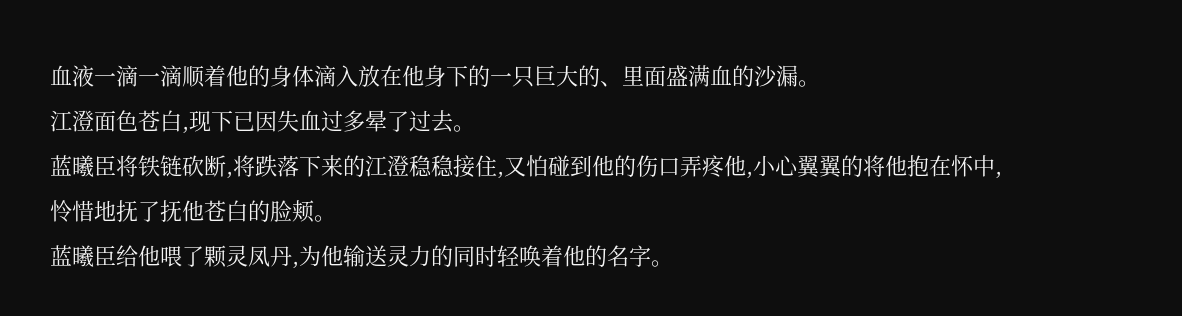血液一滴一滴顺着他的身体滴入放在他身下的一只巨大的、里面盛满血的沙漏。
江澄面色苍白,现下已因失血过多晕了过去。
蓝曦臣将铁链砍断,将跌落下来的江澄稳稳接住,又怕碰到他的伤口弄疼他,小心翼翼的将他抱在怀中,怜惜地抚了抚他苍白的脸颊。
蓝曦臣给他喂了颗灵凤丹,为他输送灵力的同时轻唤着他的名字。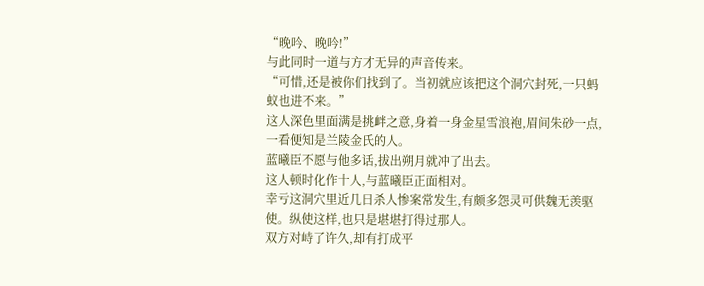“晚吟、晚吟!”
与此同时一道与方才无异的声音传来。
“可惜,还是被你们找到了。当初就应该把这个洞穴封死,一只蚂蚁也进不来。”
这人深色里面满是挑衅之意,身着一身金星雪浪袍,眉间朱砂一点,一看便知是兰陵金氏的人。
蓝曦臣不愿与他多话,拔出朔月就冲了出去。
这人顿时化作十人,与蓝曦臣正面相对。
幸亏这洞穴里近几日杀人惨案常发生,有颇多怨灵可供魏无羡驱使。纵使这样,也只是堪堪打得过那人。
双方对峙了许久,却有打成平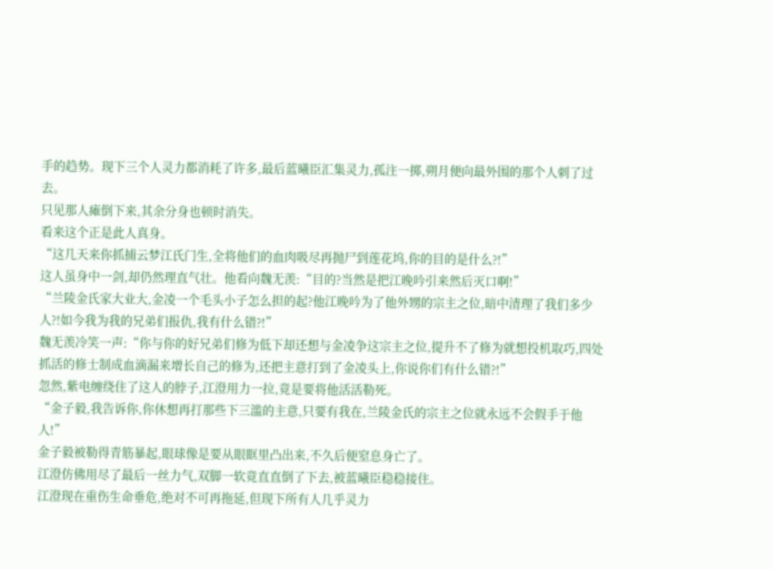手的趋势。现下三个人灵力都消耗了许多,最后蓝曦臣汇集灵力,孤注一掷,朔月便向最外围的那个人刺了过去。
只见那人瘫倒下来,其余分身也顿时消失。
看来这个正是此人真身。
“这几天来你抓捕云梦江氏门生,全将他们的血肉吸尽再抛尸到莲花坞,你的目的是什么?!”
这人虽身中一剑,却仍然理直气壮。他看向魏无羡:“目的?当然是把江晚吟引来然后灭口啊!”
“兰陵金氏家大业大,金凌一个毛头小子怎么担的起?他江晚吟为了他外甥的宗主之位,暗中清理了我们多少人?!如今我为我的兄弟们报仇,我有什么错?!”
魏无羡冷笑一声:“你与你的好兄弟们修为低下却还想与金凌争这宗主之位,提升不了修为就想投机取巧,四处抓活的修士制成血滴漏来增长自己的修为,还把主意打到了金凌头上,你说你们有什么错?!”
忽然,紫电缠绕住了这人的脖子,江澄用力一拉,竟是要将他活活勒死。
“金子毅,我告诉你,你休想再打那些下三滥的主意,只要有我在,兰陵金氏的宗主之位就永远不会假手于他人!”
金子毅被勒得青筋暴起,眼球像是要从眼眶里凸出来,不久后便窒息身亡了。
江澄仿佛用尽了最后一丝力气,双脚一软竟直直倒了下去,被蓝曦臣稳稳接住。
江澄现在重伤生命垂危,绝对不可再拖延,但现下所有人几乎灵力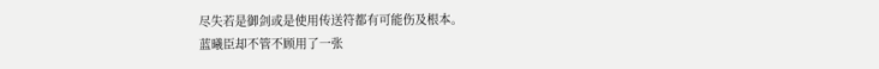尽失若是御剑或是使用传送符都有可能伤及根本。
蓝曦臣却不管不顾用了一张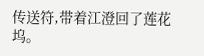传送符,带着江澄回了莲花坞。